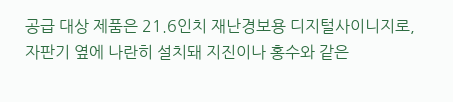공급 대상 제품은 21.6인치 재난경보용 디지털사이니지로, 자판기 옆에 나란히 설치돼 지진이나 홍수와 같은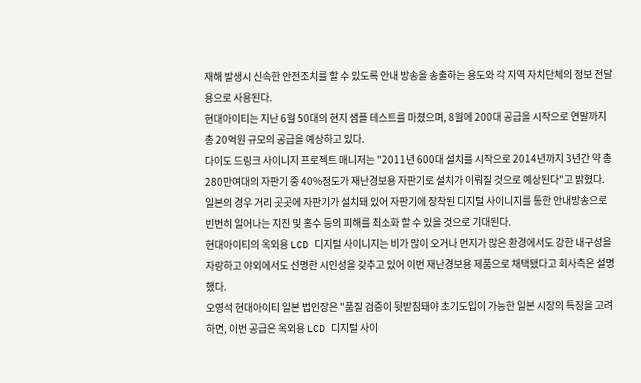재해 발생시 신속한 안전조치를 할 수 있도록 안내 방송을 송출하는 용도와 각 지역 자치단체의 정보 전달용으로 사용된다.
현대아이티는 지난 6월 50대의 현지 샘플 테스트를 마쳤으며, 8월에 200대 공급을 시작으로 연말까지 총 20억원 규모의 공급을 예상하고 있다.
다이도 드링크 사이니지 프로젝트 매니저는 "2011년 600대 설치를 시작으로 2014년까지 3년간 약 총 280만여대의 자판기 중 40%정도가 재난경보용 자판기로 설치가 이뤄질 것으로 예상된다"고 밝혔다.
일본의 경우 거리 곳곳에 자판기가 설치돼 있어 자판기에 장착된 디지털 사이니지를 통한 안내방송으로 빈번히 일어나는 지진 및 홍수 등의 피해를 최소화 할 수 있을 것으로 기대된다.
현대아이티의 옥외용 LCD 디지털 사이니지는 비가 많이 오거나 먼지가 많은 환경에서도 강한 내구성을 자랑하고 야외에서도 선명한 시인성을 갖추고 있어 이번 재난경보용 제품으로 채택됐다고 회사측은 설명했다.
오영석 현대아이티 일본 법인장은 "품질 검증이 뒷받침돼야 초기도입이 가능한 일본 시장의 특징을 고려하면, 이번 공급은 옥외용 LCD 디지털 사이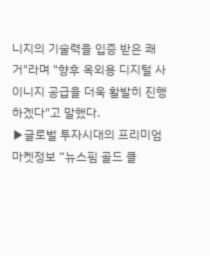니지의 기술력을 입증 받은 쾌거"라며 "향후 옥외용 디지털 사이니지 공급을 더욱 활발히 진행하겠다"고 말했다.
▶글로벌 투자시대의 프리미엄 마켓정보 “뉴스핌 골드 클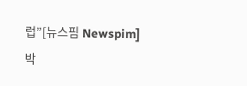럽”[뉴스핌 Newspim] 박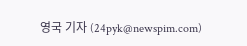영국 기자 (24pyk@newspim.com)